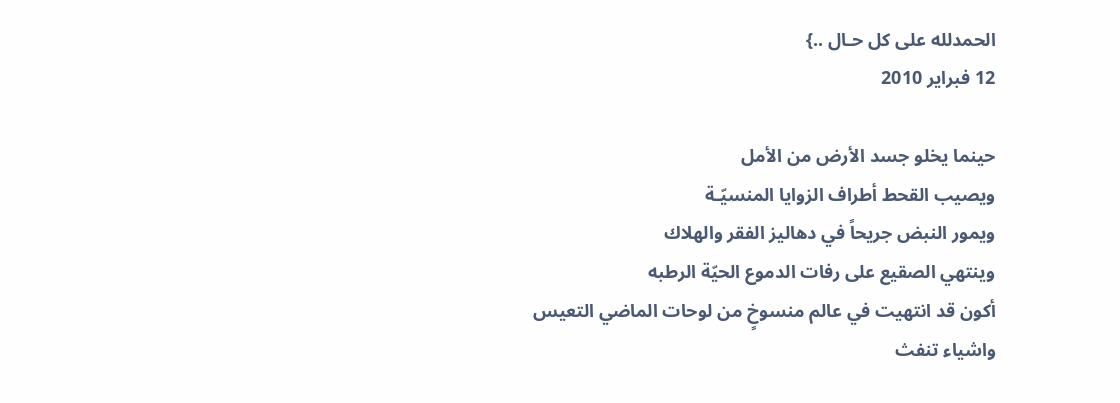الحمدلله على كل حـال ..}
12 فبراير 2010

حينما يخلو جسد الأرض من الأمل
ويصيب القحط أطراف الزوايا المنسيّـة
ويمور النبض جريحاً في دهاليز الفقر والهلاك
وينتهي الصقيع على رفات الدموع الحيّة الرطبه
أكون قد انتهيت في عالم منسوخٍ من لوحات الماضي التعيس
واشياء تنفث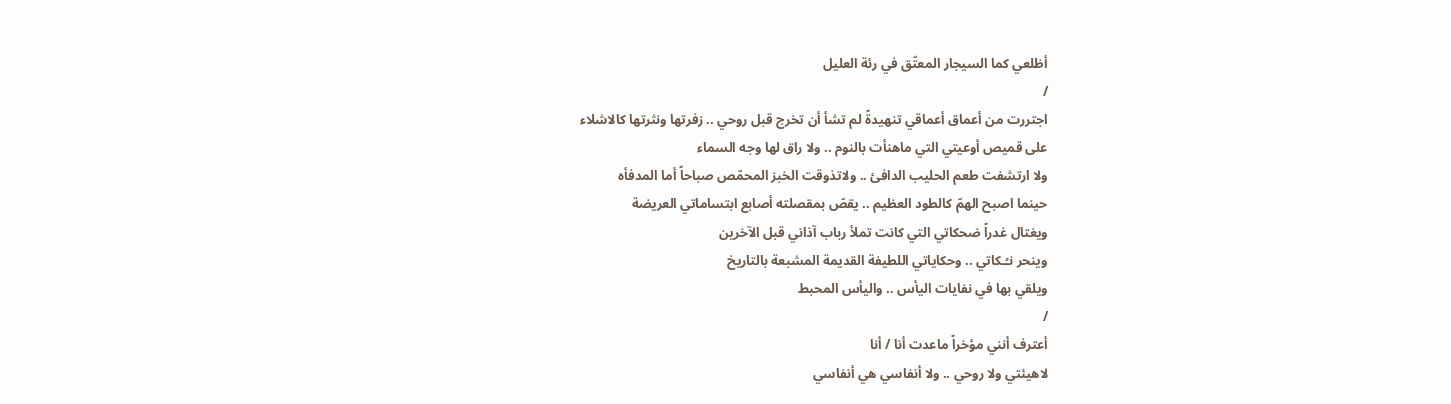أظلعي كما السيجار المعتّق في رئة العليل
/
اجتررت من أعماق أعماقي تنهيدةً لم تشأ أن تخرج قبل روحي .. زفرتها ونثرتها كالاشلاء
على قميص أوعيتي التي ماهنأت بالنوم .. ولا راق لها وجه السماء
ولا ارتشفت طعم الحليب الدافئ .. ولاتذوقت الخبز المحمّص صباحاً أما المدفأه
حينما اصبح الهمّ كالطود العظيم .. يقصّ بمقصلته أصابع ابتساماتي العريضة
ويغتال غدراً ضحكاتي التي كانت تملأ رباب آذاني قبل الآخرين
وينحر نـُـكاتي .. وحكاياتي اللطيفة القديمة المشبعة بالتاريخ
ويلقي بها في نفايات اليأس .. واليأس المحبط
/
أعترف أنني مؤخراً ماعدت أنا / أنا
لاهيئتي ولا روحي .. ولا أنفاسي هي أنفاسي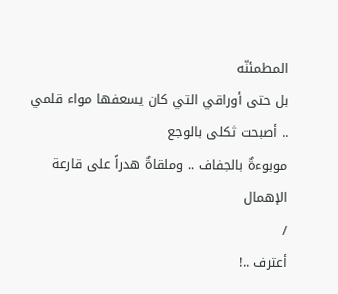المطمئنّه
بل حتى أوراقي التي كان يسعفها مواء قلمي .. أصبحت ثكلى بالوجع
موبوءةٌ بالجفاف .. وملقاةٌ هدراً على قارعة الإهمال
/
أعترف ..!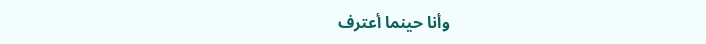وأنا حينما أعترف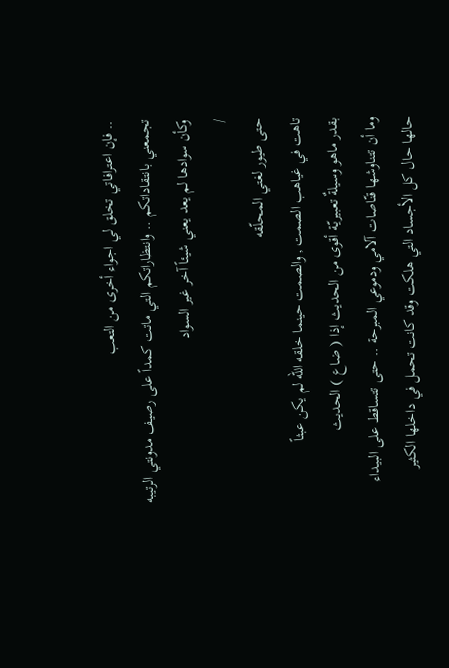.. فإن اعترافاتي تخلق لي اجواء أخرى من التعب
تجمعني بانتقاداتكم .. وانتظاراتكم التي ماتت كمداً على رصيف مدونتي الرتيبه
وكأن سوادها لم يعد يعني شيئاً آخر غير السواد
/
حتى طيور لغتي المحلّقه
تاهت في غياهب الصمت , والصمت حينما خلقه الله لم يكن عبثاً
بقدر ماهو وسيلةٌ تعبيريّة أقوى من الحديث إذا ( ضاع ) الحديث
وما أن تتناوشها قنّاصات آلامي ودموعي المبرحة .. حتى تتساقط على البيداء
حالها حال كل الأجساد التي هلكت وقد كانت تحمل في داخلها الكثير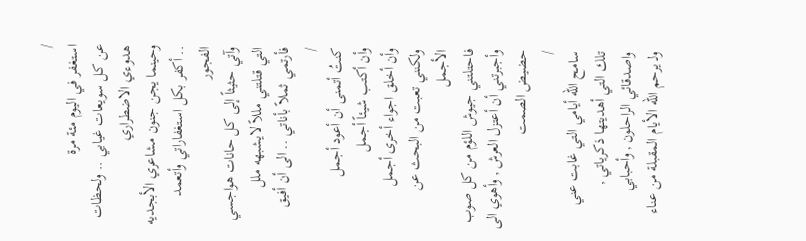/
استغفر في اليوم مئة مرة
عن كل سويعات غيابي .. ولحظات هدوءي الاضطراري
وحينما يجن جنون مشاعري الأبجديه .. أكفر بكل استغفاراتي وأتعمد الفجور
وآتي حثيثاً إلى كل حانات هواجسي التي قتلتني مللاً لايشبهه ملل
فأرتمي ثملاً بأناتي .. الى أن أفيق
/
كنتُ أتمنى أن أعود أجمل
وأن أكتب شيئاً أجمل
وأن أخلق اجواء أخرى أجمل
ولكنني تعبت من البحث عن الأجمل
فاحتلتني جيوش اللؤم من كل صوب
وأجبرتني أن أعتزل العرش , وأهوي الى حضيض الصمت
/
سامح الله أيامي التي غابت عني
تلك التي أهديتها ذكرياتي , واصدقائي الراحلون , وأحبابي
ولـ يرحم الله الأيام المقبلة من عناء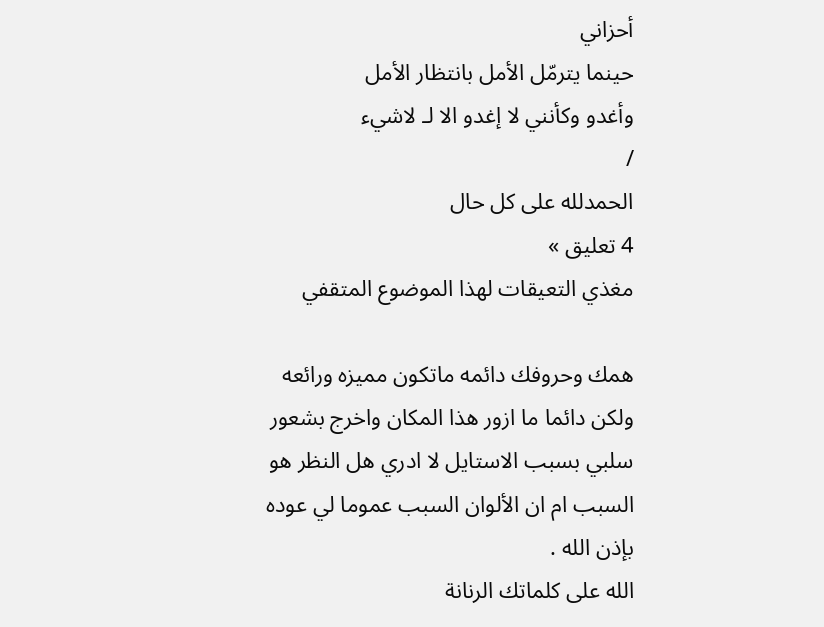أحزاني
حينما يترمّل الأمل بانتظار الأمل
وأغدو وكأنني لا إغدو الا لـ لاشيء
/
الحمدلله على كل حال
4 تعليق »
مغذي التعيقات لهذا الموضوع المتقفي

همك وحروفك دائمه ماتكون مميزه ورائعه ولكن دائما ما ازور هذا المكان واخرج بشعور سلبي بسبب الاستايل لا ادري هل النظر هو السبب ام ان الألوان السبب عموما لي عوده بإذن الله .
الله على كلماتك الرنانة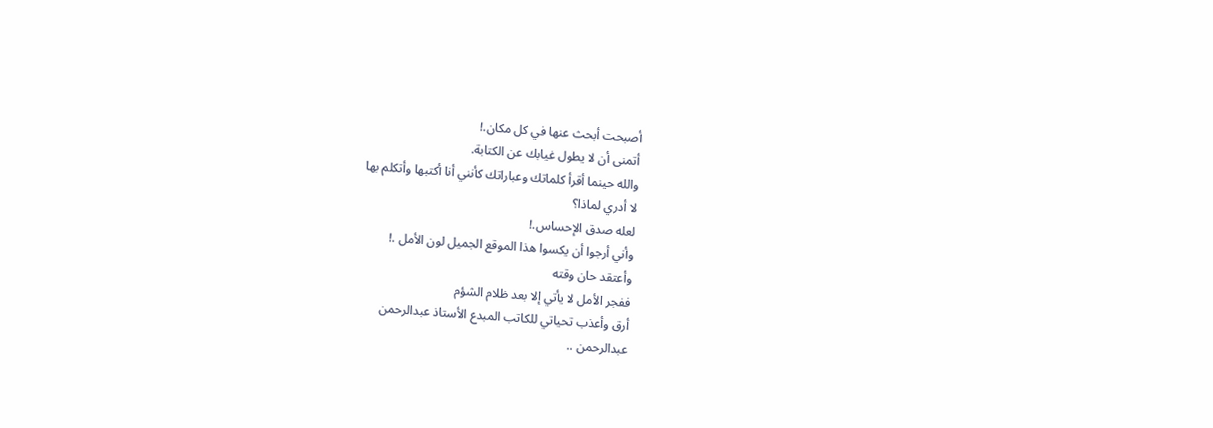أصبحت أبحث عنها في كل مكان.!
أتمنى أن لا يطول غيابك عن الكتابة.
والله حينما أقرأ كلماتك وعباراتك كأنني أنا أكتبها وأتكلم بها
لا أدري لماذا؟
لعله صدق الإحساس.!
وأني أرجوا أن يكسوا هذا الموقع الجميل لون الأمل .!
وأعتقد حان وقته
ففجر الأمل لا يأتي إلا بعد ظلام الشؤم
أرق وأعذب تحياتي للكاتب المبدع الأستاذ عبدالرحمن
عبدالرحمن ..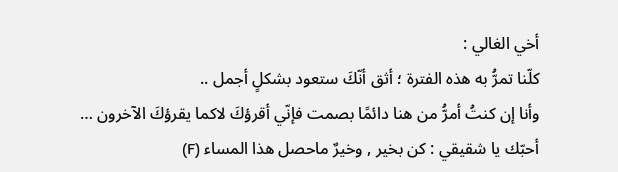أخي الغالي :
كلّنا تمرُّ به هذه الفترة ؛ أثق أنّكَ ستعود بشكلٍ أجمل ..
وأنا إن كنتُ أمرُّ من هنا دائمًا بصمت فإنّي أقرؤكَ لاكما يقرؤكَ الآخرون …
أحبّك يا شقيقي : كن بخير , وخيرٌ ماحصل هذا المساء (F)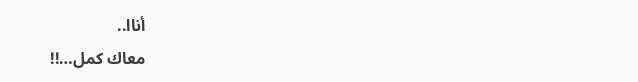أناا..
معاك كمل…!!